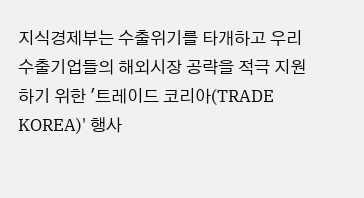지식경제부는 수출위기를 타개하고 우리 수출기업들의 해외시장 공략을 적극 지원하기 위한 '트레이드 코리아(TRADE KOREA)' 행사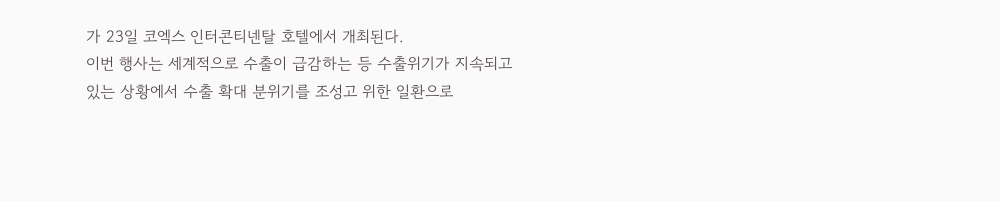가 23일 코엑스 인터콘티넨탈 호텔에서 개최된다.
이번 행사는 세계적으로 수출이 급감하는 등 수출위기가 지속되고 있는 상황에서 수출 확대 분위기를 조성고 위한 일환으로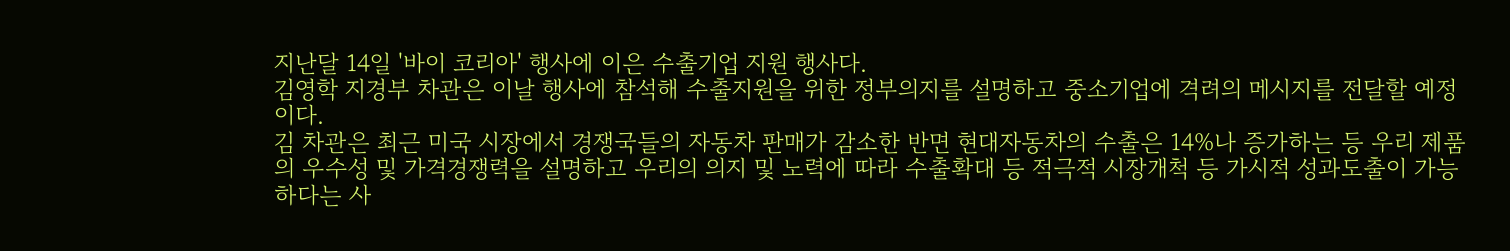지난달 14일 '바이 코리아' 행사에 이은 수출기업 지원 행사다.
김영학 지경부 차관은 이날 행사에 참석해 수출지원을 위한 정부의지를 설명하고 중소기업에 격려의 메시지를 전달할 예정이다.
김 차관은 최근 미국 시장에서 경쟁국들의 자동차 판매가 감소한 반면 현대자동차의 수출은 14%나 증가하는 등 우리 제품의 우수성 및 가격경쟁력을 설명하고 우리의 의지 및 노력에 따라 수출확대 등 적극적 시장개척 등 가시적 성과도출이 가능하다는 사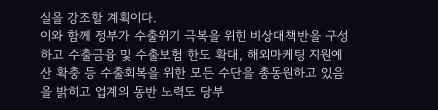실을 강조할 계획이다.
이와 함께 정부가 수출위기 극복을 위힌 비상대책반을 구성하고 수출금융 및 수출보험 한도 확대, 해외마케팅 지원예산 확충 등 수출회복을 위한 모든 수단을 총동원하고 있음을 밝히고 업계의 동반 노력도 당부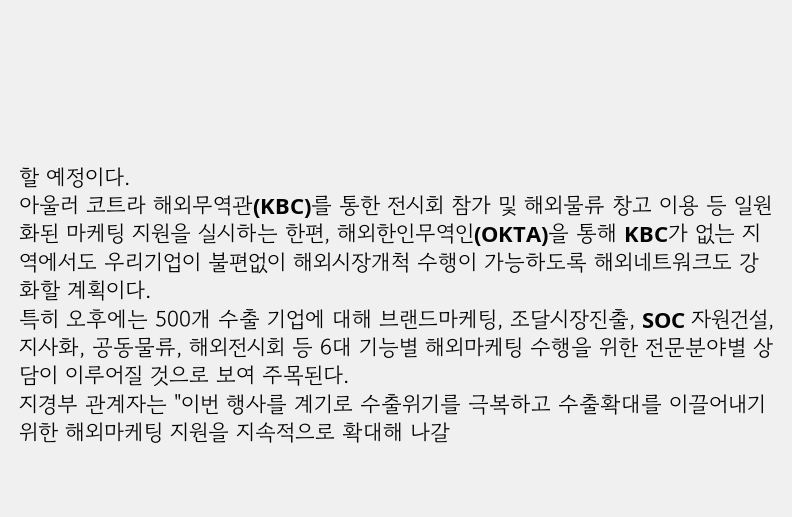할 예정이다.
아울러 코트라 해외무역관(KBC)를 통한 전시회 참가 및 해외물류 창고 이용 등 일원화된 마케팅 지원을 실시하는 한편, 해외한인무역인(OKTA)을 통해 KBC가 없는 지역에서도 우리기업이 불편없이 해외시장개척 수행이 가능하도록 해외네트워크도 강화할 계획이다.
특히 오후에는 500개 수출 기업에 대해 브랜드마케팅, 조달시장진출, SOC 자원건설, 지사화, 공동물류, 해외전시회 등 6대 기능별 해외마케팅 수행을 위한 전문분야별 상담이 이루어질 것으로 보여 주목된다.
지경부 관계자는 "이번 행사를 계기로 수출위기를 극복하고 수출확대를 이끌어내기 위한 해외마케팅 지원을 지속적으로 확대해 나갈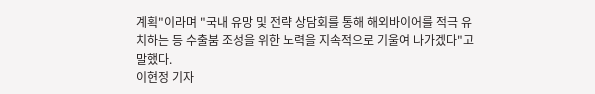계획"이라며 "국내 유망 및 전략 상담회를 통해 해외바이어를 적극 유치하는 등 수출붐 조성을 위한 노력을 지속적으로 기울여 나가겠다"고 말했다.
이현정 기자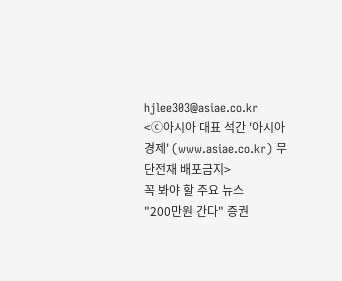hjlee303@asiae.co.kr
<ⓒ아시아 대표 석간 '아시아경제' (www.asiae.co.kr) 무단전재 배포금지>
꼭 봐야 할 주요 뉴스
"200만원 간다" 증권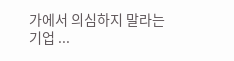가에서 의심하지 말라는 기업 ...